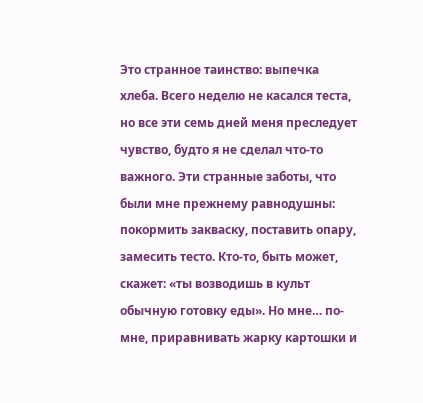Это странное таинство: выпечка хлеба. Всего неделю не касался теста, но все эти семь дней меня преследует чувство, будто я не сделал что-то важного. Эти странные заботы, что были мне прежнему равнодушны: покормить закваску, поставить опару, замесить тесто. Кто-то, быть может, скажет: «ты возводишь в культ обычную готовку еды». Но мне… по-мне, приравнивать жарку картошки и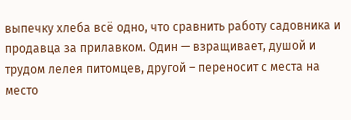выпечку хлеба всё одно, что сравнить работу садовника и продавца за прилавком. Один — взращивает, душой и трудом лелея питомцев, другой – переносит с места на место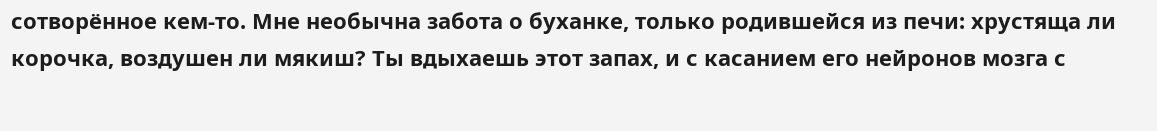сотворённое кем-то. Мне необычна забота о буханке, только родившейся из печи: хрустяща ли корочка, воздушен ли мякиш? Ты вдыхаешь этот запах, и с касанием его нейронов мозга с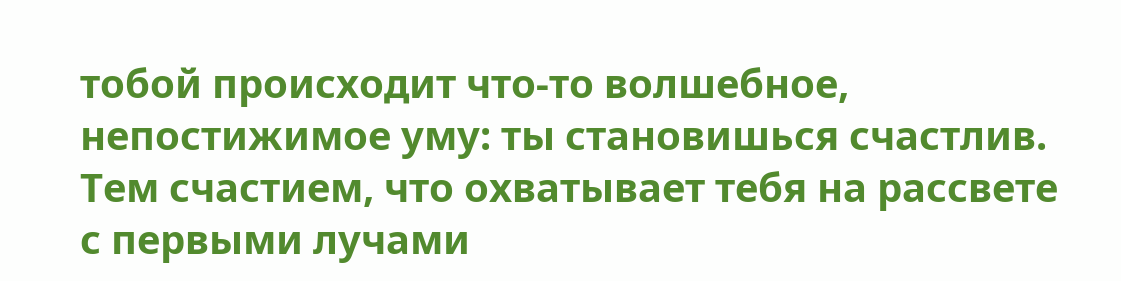тобой происходит что-то волшебное, непостижимое уму: ты становишься счастлив. Тем счастием, что охватывает тебя на рассвете с первыми лучами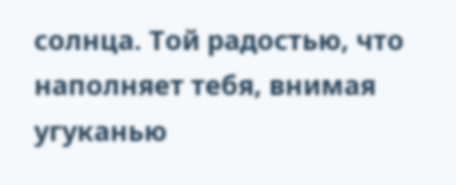солнца. Той радостью, что наполняет тебя, внимая угуканью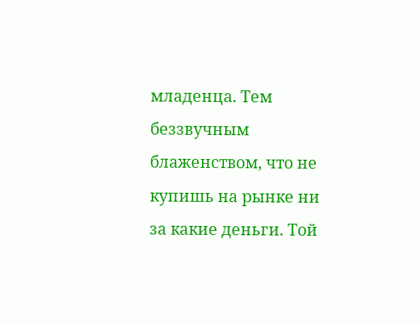младенца. Тем беззвучным блаженством, что не купишь на рынке ни за какие деньги. Той